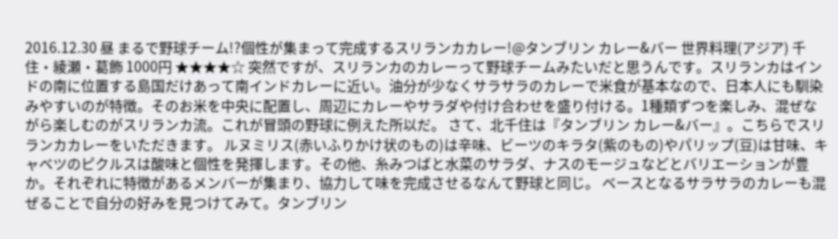2016.12.30 昼 まるで野球チーム!?個性が集まって完成するスリランカカレー!@タンブリン カレー&バー 世界料理(アジア) 千住・綾瀬・葛飾 1000円 ★★★★☆ 突然ですが、スリランカのカレーって野球チームみたいだと思うんです。スリランカはインドの南に位置する島国だけあって南インドカレーに近い。油分が少なくサラサラのカレーで米食が基本なので、日本人にも馴染みやすいのが特徴。そのお米を中央に配置し、周辺にカレーやサラダや付け合わせを盛り付ける。1種類ずつを楽しみ、混ぜながら楽しむのがスリランカ流。これが冒頭の野球に例えた所以だ。 さて、北千住は『タンブリン カレー&バー』。こちらでスリランカカレーをいただきます。 ルヌミリス(赤いふりかけ状のもの)は辛味、ビーツのキラタ(紫のもの)やパリップ(豆)は甘味、キャベツのピクルスは酸味と個性を発揮します。その他、糸みつばと水菜のサラダ、ナスのモージュなどとバリエーションが豊か。それぞれに特徴があるメンバーが集まり、協力して味を完成させるなんて野球と同じ。 ベースとなるサラサラのカレーも混ぜることで自分の好みを見つけてみて。タンブリン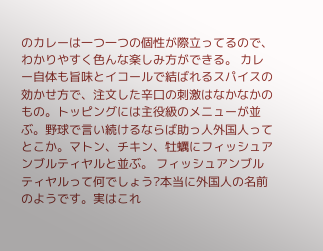のカレーは一つ一つの個性が際立ってるので、わかりやすく色んな楽しみ方ができる。 カレー自体も旨味とイコールで結ばれるスパイスの効かせ方で、注文した辛口の刺激はなかなかのもの。トッピングには主役級のメニューが並ぶ。野球で言い続けるならば助っ人外国人ってとこか。マトン、チキン、牡蠣にフィッシュアンブルティヤルと並ぶ。 フィッシュアンブルティヤルって何でしょう?本当に外国人の名前のようです。実はこれ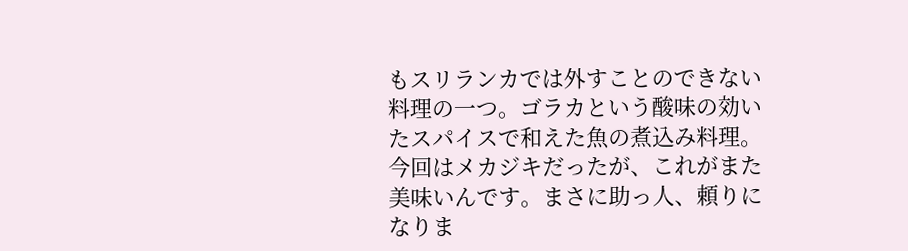もスリランカでは外すことのできない料理の一つ。ゴラカという酸味の効いたスパイスで和えた魚の煮込み料理。今回はメカジキだったが、これがまた美味いんです。まさに助っ人、頼りになりま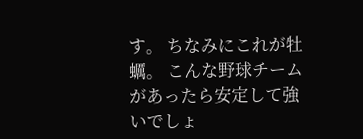す。 ちなみにこれが牡蠣。 こんな野球チームがあったら安定して強いでしょ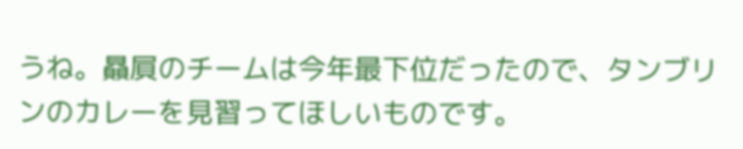うね。贔屓のチームは今年最下位だったので、タンブリンのカレーを見習ってほしいものです。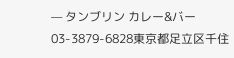— タンブリン カレー&バー03-3879-6828東京都足立区千住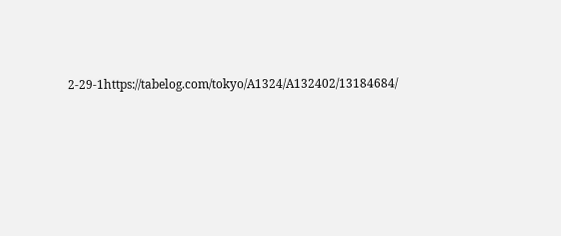2-29-1https://tabelog.com/tokyo/A1324/A132402/13184684/